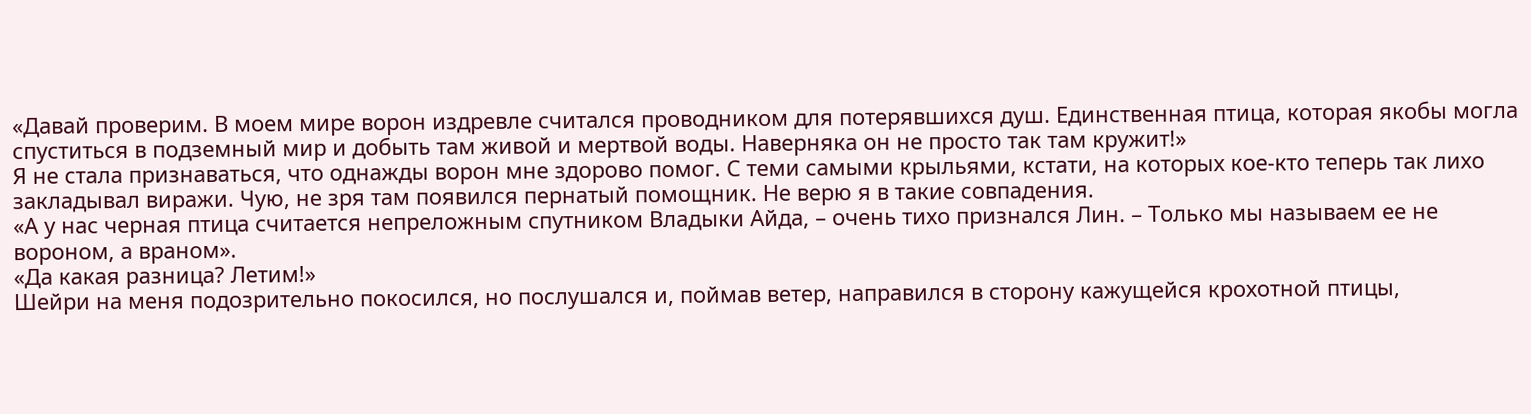«Давай проверим. В моем мире ворон издревле считался проводником для потерявшихся душ. Единственная птица, которая якобы могла спуститься в подземный мир и добыть там живой и мертвой воды. Наверняка он не просто так там кружит!»
Я не стала признаваться, что однажды ворон мне здорово помог. С теми самыми крыльями, кстати, на которых кое-кто теперь так лихо закладывал виражи. Чую, не зря там появился пернатый помощник. Не верю я в такие совпадения.
«А у нас черная птица считается непреложным спутником Владыки Айда, – очень тихо признался Лин. – Только мы называем ее не вороном, а враном».
«Да какая разница? Летим!»
Шейри на меня подозрительно покосился, но послушался и, поймав ветер, направился в сторону кажущейся крохотной птицы,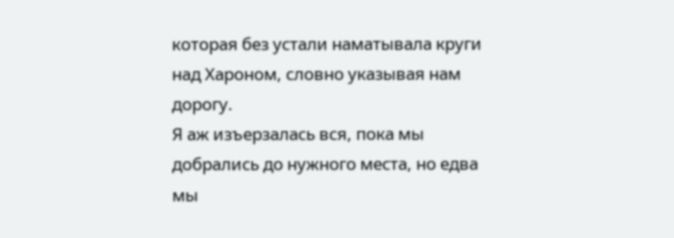которая без устали наматывала круги над Хароном, словно указывая нам дорогу.
Я аж изъерзалась вся, пока мы добрались до нужного места, но едва мы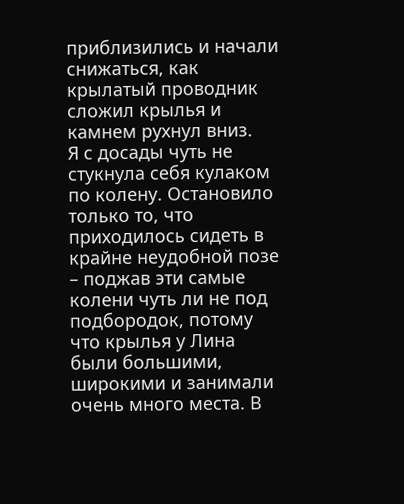приблизились и начали снижаться, как крылатый проводник сложил крылья и камнем рухнул вниз.
Я с досады чуть не стукнула себя кулаком по колену. Остановило только то, что приходилось сидеть в крайне неудобной позе – поджав эти самые колени чуть ли не под подбородок, потому что крылья у Лина были большими, широкими и занимали очень много места. В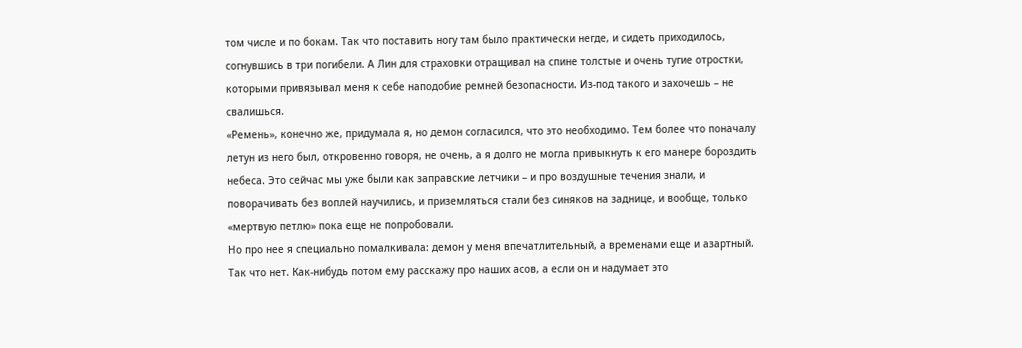том числе и по бокам. Так что поставить ногу там было практически негде, и сидеть приходилось, согнувшись в три погибели. А Лин для страховки отращивал на спине толстые и очень тугие отростки, которыми привязывал меня к себе наподобие ремней безопасности. Из-под такого и захочешь – не свалишься.
«Ремень», конечно же, придумала я, но демон согласился, что это необходимо. Тем более что поначалу летун из него был, откровенно говоря, не очень, а я долго не могла привыкнуть к его манере бороздить небеса. Это сейчас мы уже были как заправские летчики – и про воздушные течения знали, и поворачивать без воплей научились, и приземляться стали без синяков на заднице, и вообще, только «мертвую петлю» пока еще не попробовали.
Но про нее я специально помалкивала: демон у меня впечатлительный, а временами еще и азартный. Так что нет. Как-нибудь потом ему расскажу про наших асов, а если он и надумает это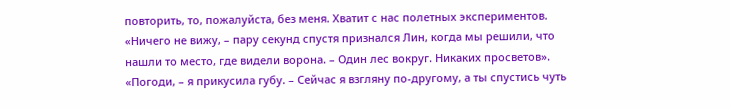повторить, то, пожалуйста, без меня. Хватит с нас полетных экспериментов.
«Ничего не вижу, – пару секунд спустя признался Лин, когда мы решили, что нашли то место, где видели ворона. – Один лес вокруг. Никаких просветов».
«Погоди, – я прикусила губу. – Сейчас я взгляну по-другому, а ты спустись чуть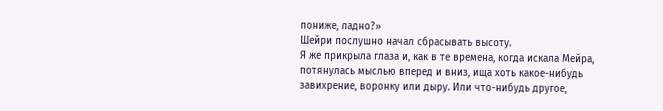пониже, ладно?»
Шейри послушно начал сбрасывать высоту.
Я же прикрыла глаза и, как в те времена, когда искала Мейра, потянулась мыслью вперед и вниз, ища хоть какое-нибудь завихрение, воронку или дыру. Или что-нибудь другое,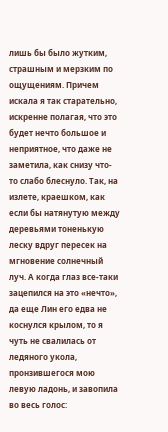лишь бы было жутким, страшным и мерзким по ощущениям. Причем искала я так старательно, искренне полагая, что это будет нечто большое и неприятное, что даже не заметила, как снизу что-то слабо блеснуло. Так, на излете, краешком, как если бы натянутую между деревьями тоненькую леску вдруг пересек на мгновение солнечный луч. А когда глаз все-таки зацепился на это «нечто», да еще Лин его едва не коснулся крылом, то я чуть не свалилась от ледяного укола, пронзившегося мою левую ладонь, и завопила во весь голос: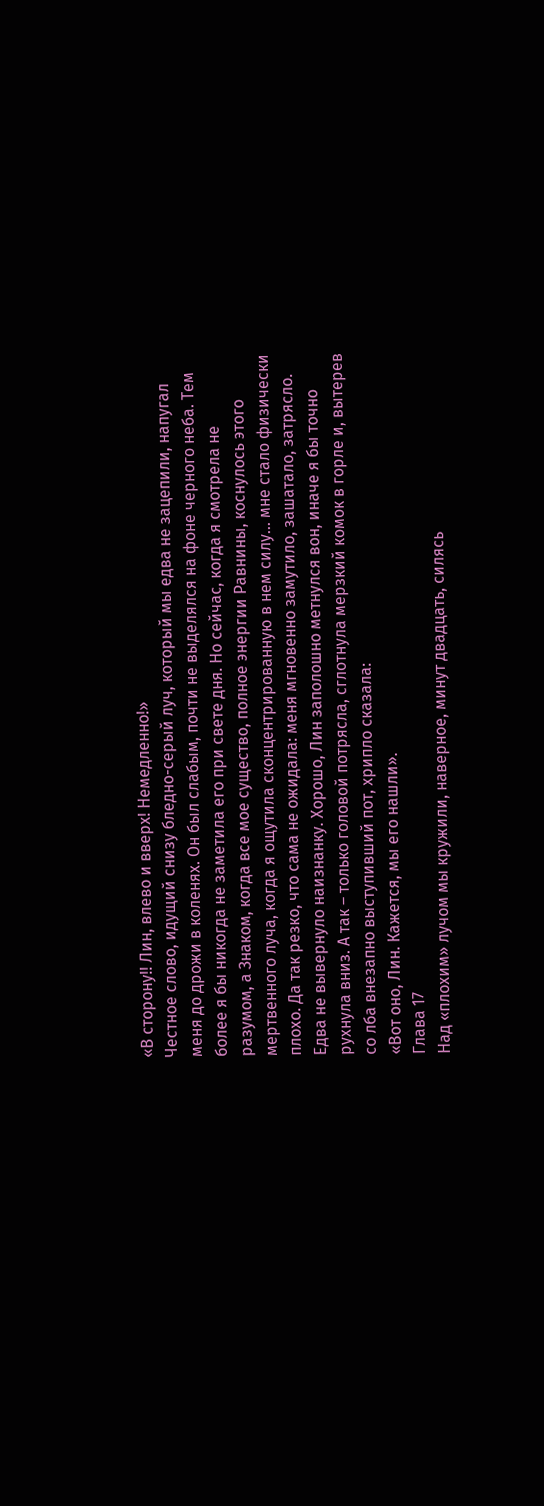«В сторону!! Лин, влево и вверх! Немедленно!»
Честное слово, идущий снизу бледно-серый луч, который мы едва не зацепили, напугал меня до дрожи в коленях. Он был слабым, почти не выделялся на фоне черного неба. Тем более я бы никогда не заметила его при свете дня. Но сейчас, когда я смотрела не разумом, а Знаком, когда все мое существо, полное энергии Равнины, коснулось этого мертвенного луча, когда я ощутила сконцентрированную в нем силу… мне стало физически плохо. Да так резко, что сама не ожидала: меня мгновенно замутило, зашатало, затрясло. Едва не вывернуло наизнанку. Хорошо, Лин заполошно метнулся вон, иначе я бы точно рухнула вниз. А так – только головой потрясла, сглотнула мерзкий комок в горле и, вытерев со лба внезапно выступивший пот, хрипло сказала:
«Вот оно, Лин. Кажется, мы его нашли».
Глава 17
Над «плохим» лучом мы кружили, наверное, минут двадцать, силясь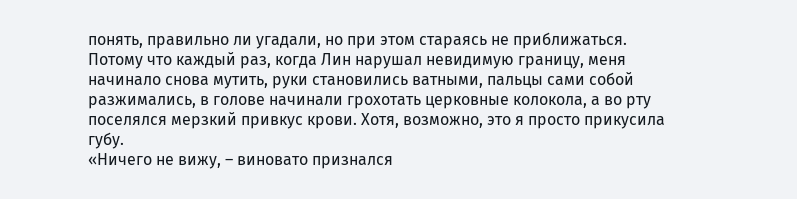понять, правильно ли угадали, но при этом стараясь не приближаться. Потому что каждый раз, когда Лин нарушал невидимую границу, меня начинало снова мутить, руки становились ватными, пальцы сами собой разжимались, в голове начинали грохотать церковные колокола, а во рту поселялся мерзкий привкус крови. Хотя, возможно, это я просто прикусила губу.
«Ничего не вижу, – виновато признался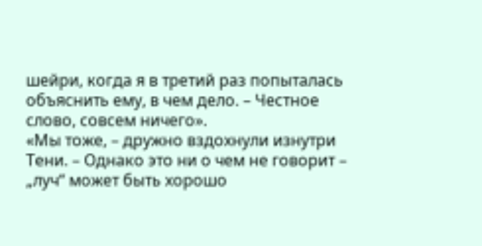шейри, когда я в третий раз попыталась объяснить ему, в чем дело. – Честное слово, совсем ничего».
«Мы тоже, – дружно вздохнули изнутри Тени. – Однако это ни о чем не говорит – „луч“ может быть хорошо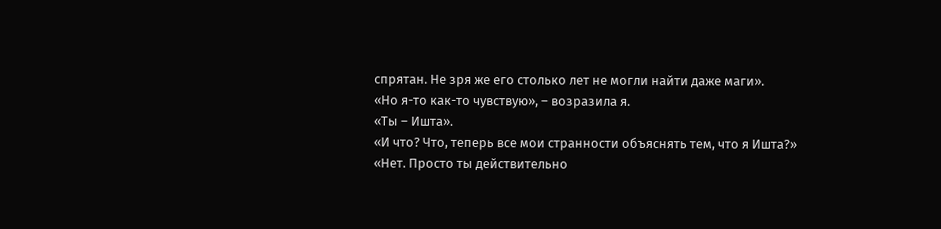спрятан. Не зря же его столько лет не могли найти даже маги».
«Но я-то как-то чувствую», – возразила я.
«Ты – Ишта».
«И что? Что, теперь все мои странности объяснять тем, что я Ишта?»
«Нет. Просто ты действительно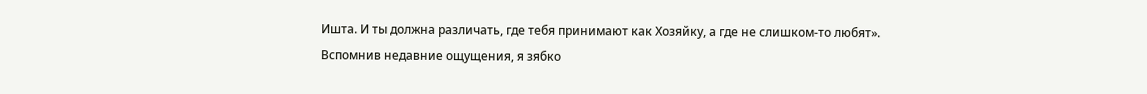Ишта. И ты должна различать, где тебя принимают как Хозяйку, а где не слишком-то любят».
Вспомнив недавние ощущения, я зябко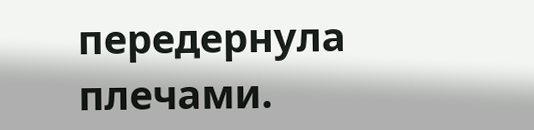передернула плечами.